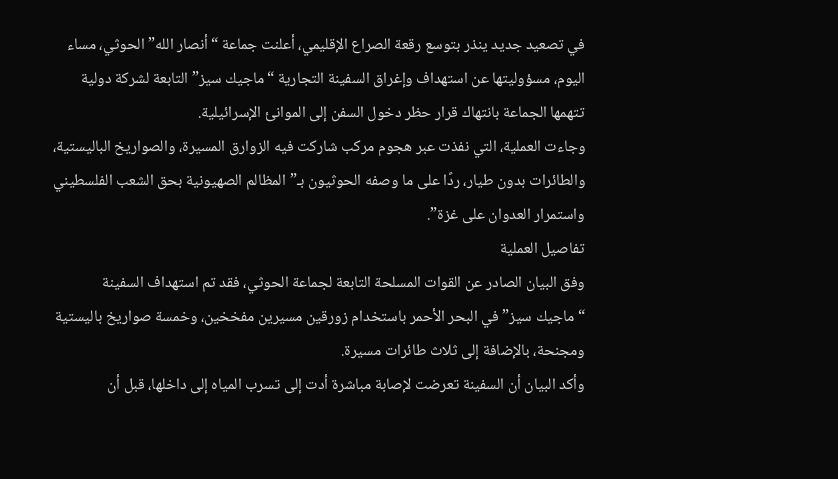في تصعيد جديد ينذر بتوسع رقعة الصراع الإقليمي، أعلنت جماعة “أنصار الله” الحوثي، مساء اليوم، مسؤوليتها عن استهداف وإغراق السفينة التجارية “ماجيك سيز” التابعة لشركة دولية تتهمها الجماعة بانتهاك قرار حظر دخول السفن إلى الموانئ الإسرائيلية.
وجاءت العملية، التي نفذت عبر هجوم مركب شاركت فيه الزوارق المسيرة، والصواريخ الباليستية، والطائرات بدون طيار، ردًا على ما وصفه الحوثيون بـ”المظالم الصهيونية بحق الشعب الفلسطيني واستمرار العدوان على غزة”.
تفاصيل العملية
وفق البيان الصادر عن القوات المسلحة التابعة لجماعة الحوثي، فقد تم استهداف السفينة “ماجيك سيز” في البحر الأحمر باستخدام زورقين مسيرين مفخخين، وخمسة صواريخ باليستية ومجنحة، بالإضافة إلى ثلاث طائرات مسيرة.
وأكد البيان أن السفينة تعرضت لإصابة مباشرة أدت إلى تسرب المياه إلى داخلها، قبل أن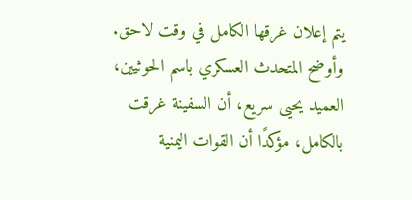يتم إعلان غرقها الكامل في وقت لاحق.
وأوضح المتحدث العسكري باسم الحوثيين، العميد يحيى سريع، أن السفينة غرقت بالكامل، مؤكدًا أن القوات اليمنية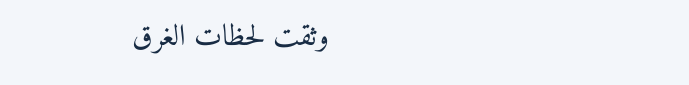وثقت لحظات الغرق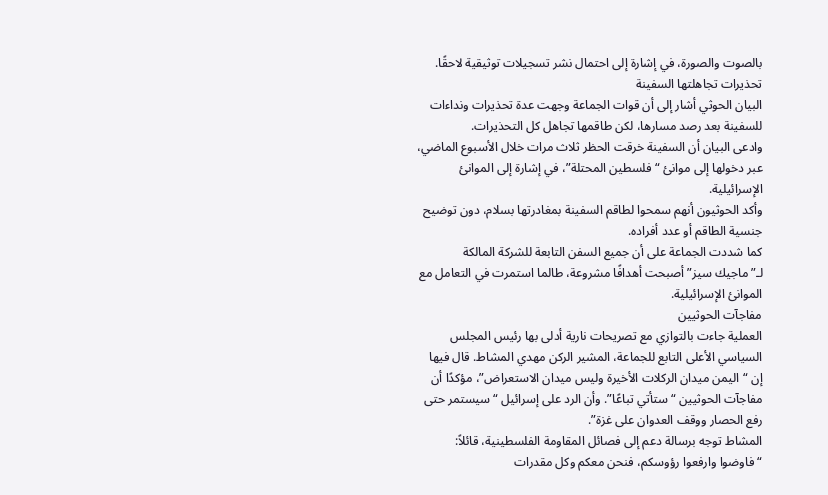بالصوت والصورة، في إشارة إلى احتمال نشر تسجيلات توثيقية لاحقًا.
تحذيرات تجاهلتها السفينة
البيان الحوثي أشار إلى أن قوات الجماعة وجهت عدة تحذيرات ونداءات للسفينة بعد رصد مسارها، لكن طاقمها تجاهل كل التحذيرات.
وادعى البيان أن السفينة خرقت الحظر ثلاث مرات خلال الأسبوع الماضي، عبر دخولها إلى موانئ “فلسطين المحتلة”، في إشارة إلى الموانئ الإسرائيلية.
وأكد الحوثيون أنهم سمحوا لطاقم السفينة بمغادرتها بسلام، دون توضيح جنسية الطاقم أو عدد أفراده.
كما شددت الجماعة على أن جميع السفن التابعة للشركة المالكة لـ”ماجيك سيز” أصبحت أهدافًا مشروعة، طالما استمرت في التعامل مع الموانئ الإسرائيلية.
مفاجآت الحوثيين
العملية جاءت بالتوازي مع تصريحات نارية أدلى بها رئيس المجلس السياسي الأعلى التابع للجماعة، المشير الركن مهدي المشاط. قال فيها إن “اليمن ميدان الركلات الأخيرة وليس ميدان الاستعراض”، مؤكدًا أن مفاجآت الحوثيين “ستأتي تباعًا”. وأن الرد على إسرائيل “سيستمر حتى رفع الحصار ووقف العدوان على غزة”.
المشاط توجه برسالة دعم إلى فصائل المقاومة الفلسطينية، قائلاً: “فاوضوا وارفعوا رؤوسكم، فنحن معكم وكل مقدرات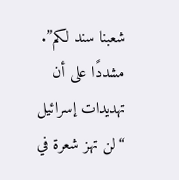شعبنا سند لكم”. مشددًا على أن تهديدات إسرائيل “لن تهز شعرة في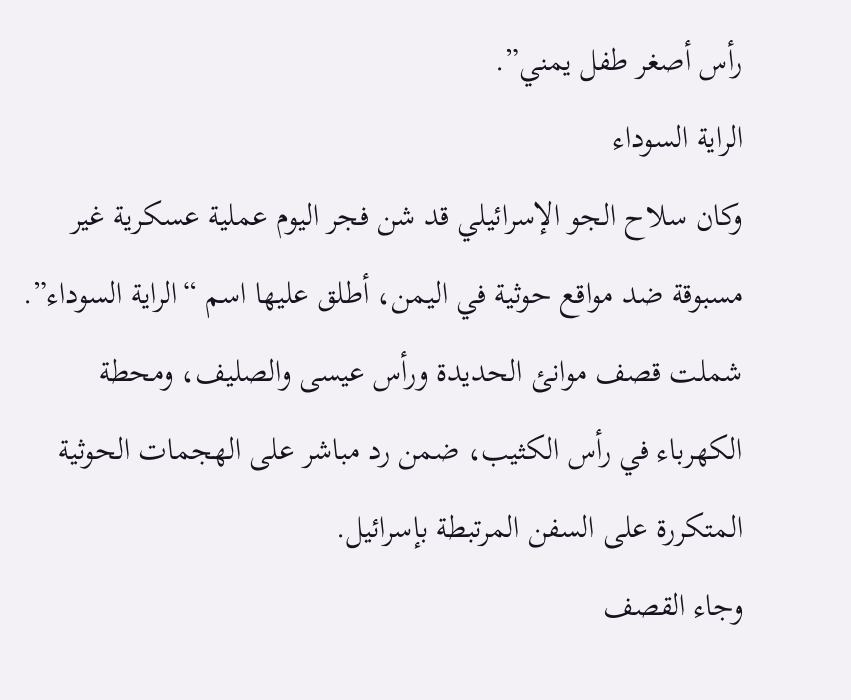رأس أصغر طفل يمني”.
الراية السوداء
وكان سلاح الجو الإسرائيلي قد شن فجر اليوم عملية عسكرية غير مسبوقة ضد مواقع حوثية في اليمن، أطلق عليها اسم “الراية السوداء”. شملت قصف موانئ الحديدة ورأس عيسى والصليف، ومحطة الكهرباء في رأس الكثيب، ضمن رد مباشر على الهجمات الحوثية المتكررة على السفن المرتبطة بإسرائيل.
وجاء القصف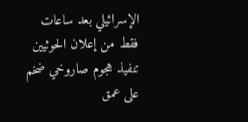الإسرائيلي بعد ساعات فقط من إعلان الحوثيين تنفيذ هجوم صاروخي ضخم على عمق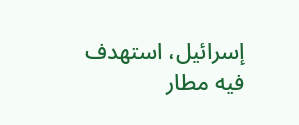إسرائيل، استهدف فيه مطار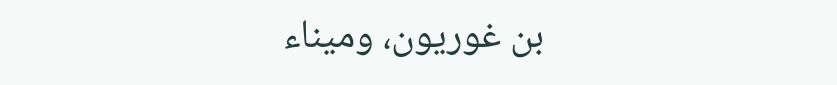بن غوريون، وميناء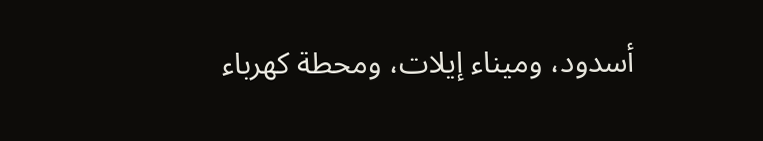أسدود، وميناء إيلات، ومحطة كهرباء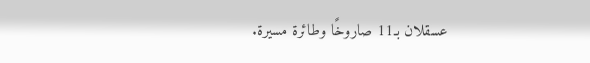عسقلان بـ11 صاروخًا وطائرة مسيرة.